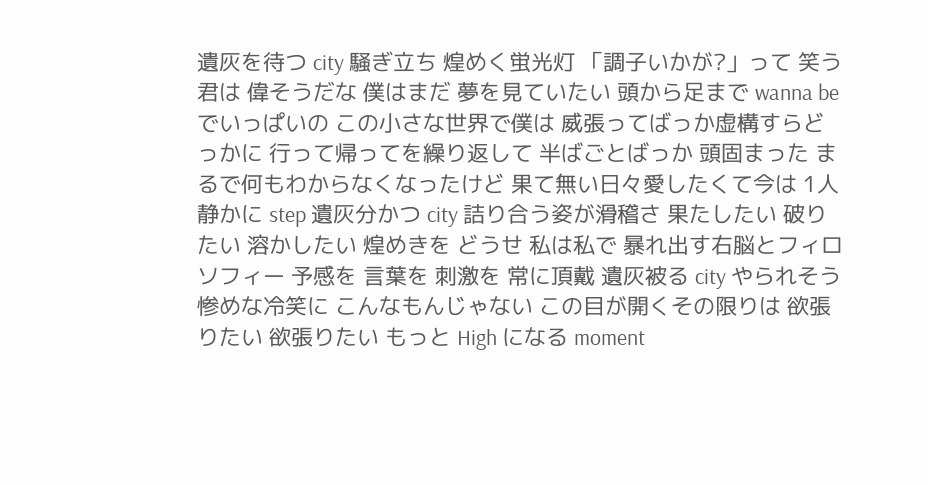遺灰を待つ city 騒ぎ立ち 煌めく蛍光灯 「調子いかが?」って 笑う君は 偉そうだな 僕はまだ 夢を見ていたい 頭から足まで wanna be でいっぱいの この小さな世界で僕は 威張ってばっか虚構すらどっかに 行って帰ってを繰り返して 半ばごとばっか 頭固まった まるで何もわからなくなったけど 果て無い日々愛したくて今は 1人 静かに step 遺灰分かつ city 詰り合う姿が滑稽さ 果たしたい 破りたい 溶かしたい 煌めきを どうせ 私は私で 暴れ出す右脳とフィロソフィー 予感を 言葉を 刺激を 常に頂戴 遺灰被る city やられそう 惨めな冷笑に こんなもんじゃない この目が開くその限りは 欲張りたい 欲張りたい もっと High になる moment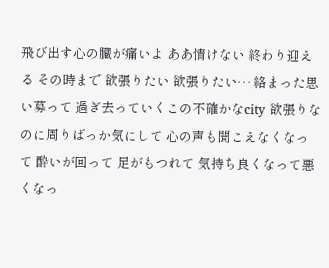飛び出す心の臓が痛いよ ああ情けない 終わり迎える その時まで 欲張りたい 欲張りたい… 絡まった思い募って 過ぎ去っていくこの不確かなcity 欲張りなのに周りばっか気にして 心の声も聞こえなくなって 酔いが回って 足がもつれて 気持ち良くなって悪くなっ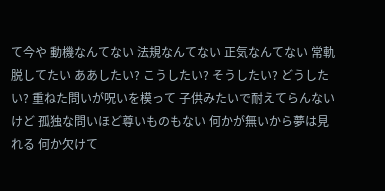て今や 動機なんてない 法規なんてない 正気なんてない 常軌脱してたい ああしたい? こうしたい? そうしたい? どうしたい? 重ねた問いが呪いを模って 子供みたいで耐えてらんないけど 孤独な問いほど尊いものもない 何かが無いから夢は見れる 何か欠けて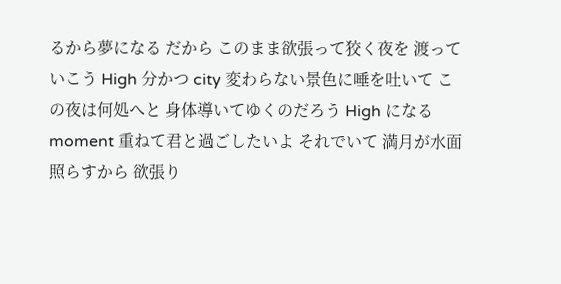るから夢になる だから このまま欲張って狡く夜を 渡っていこう High 分かつ city 変わらない景色に唾を吐いて この夜は何処へと 身体導いてゆくのだろう High になる moment 重ねて君と過ごしたいよ それでいて 満月が水面照らすから 欲張り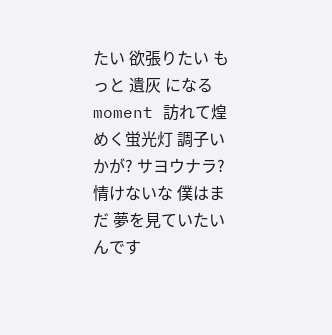たい 欲張りたい もっと 遺灰 になる moment 訪れて煌めく蛍光灯 調子いかが? サヨウナラ? 情けないな 僕はまだ 夢を見ていたいんです